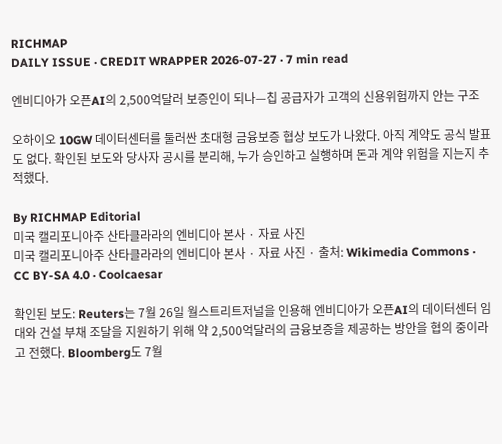RICHMAP
DAILY ISSUE · CREDIT WRAPPER 2026-07-27 · 7 min read

엔비디아가 오픈AI의 2,500억달러 보증인이 되나—칩 공급자가 고객의 신용위험까지 안는 구조

오하이오 10GW 데이터센터를 둘러싼 초대형 금융보증 협상 보도가 나왔다. 아직 계약도 공식 발표도 없다. 확인된 보도와 당사자 공시를 분리해, 누가 승인하고 실행하며 돈과 계약 위험을 지는지 추적했다.

By RICHMAP Editorial
미국 캘리포니아주 산타클라라의 엔비디아 본사 · 자료 사진
미국 캘리포니아주 산타클라라의 엔비디아 본사 · 자료 사진 · 출처: Wikimedia Commons · CC BY-SA 4.0 · Coolcaesar

확인된 보도: Reuters는 7월 26일 월스트리트저널을 인용해 엔비디아가 오픈AI의 데이터센터 임대와 건설 부채 조달을 지원하기 위해 약 2,500억달러의 금융보증을 제공하는 방안을 협의 중이라고 전했다. Bloomberg도 7월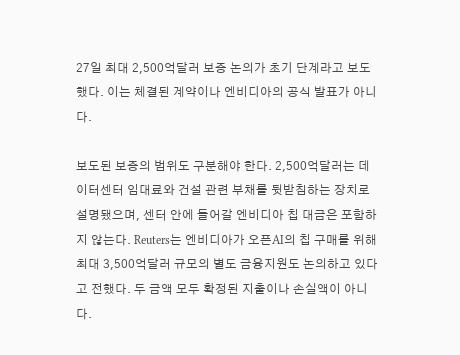27일 최대 2,500억달러 보증 논의가 초기 단계라고 보도했다. 이는 체결된 계약이나 엔비디아의 공식 발표가 아니다.

보도된 보증의 범위도 구분해야 한다. 2,500억달러는 데이터센터 임대료와 건설 관련 부채를 뒷받침하는 장치로 설명됐으며, 센터 안에 들어갈 엔비디아 칩 대금은 포함하지 않는다. Reuters는 엔비디아가 오픈AI의 칩 구매를 위해 최대 3,500억달러 규모의 별도 금융지원도 논의하고 있다고 전했다. 두 금액 모두 확정된 지출이나 손실액이 아니다.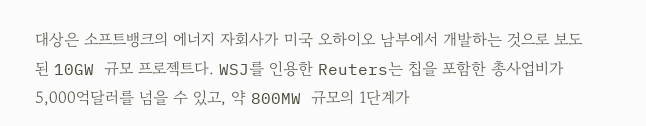대상은 소프트뱅크의 에너지 자회사가 미국 오하이오 남부에서 개발하는 것으로 보도된 10GW 규모 프로젝트다. WSJ를 인용한 Reuters는 칩을 포함한 총사업비가 5,000억달러를 넘을 수 있고, 약 800MW 규모의 1단계가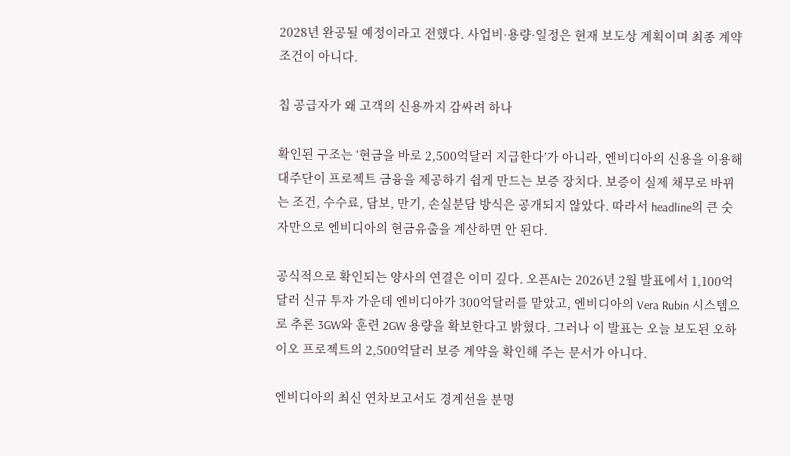2028년 완공될 예정이라고 전했다. 사업비·용량·일정은 현재 보도상 계획이며 최종 계약 조건이 아니다.

칩 공급자가 왜 고객의 신용까지 감싸려 하나

확인된 구조는 ‘현금을 바로 2,500억달러 지급한다’가 아니라, 엔비디아의 신용을 이용해 대주단이 프로젝트 금융을 제공하기 쉽게 만드는 보증 장치다. 보증이 실제 채무로 바뀌는 조건, 수수료, 담보, 만기, 손실분담 방식은 공개되지 않았다. 따라서 headline의 큰 숫자만으로 엔비디아의 현금유출을 계산하면 안 된다.

공식적으로 확인되는 양사의 연결은 이미 깊다. 오픈AI는 2026년 2월 발표에서 1,100억달러 신규 투자 가운데 엔비디아가 300억달러를 맡았고, 엔비디아의 Vera Rubin 시스템으로 추론 3GW와 훈련 2GW 용량을 확보한다고 밝혔다. 그러나 이 발표는 오늘 보도된 오하이오 프로젝트의 2,500억달러 보증 계약을 확인해 주는 문서가 아니다.

엔비디아의 최신 연차보고서도 경계선을 분명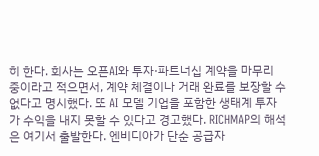히 한다. 회사는 오픈AI와 투자·파트너십 계약을 마무리 중이라고 적으면서, 계약 체결이나 거래 완료를 보장할 수 없다고 명시했다. 또 AI 모델 기업을 포함한 생태계 투자가 수익을 내지 못할 수 있다고 경고했다. RICHMAP의 해석은 여기서 출발한다. 엔비디아가 단순 공급자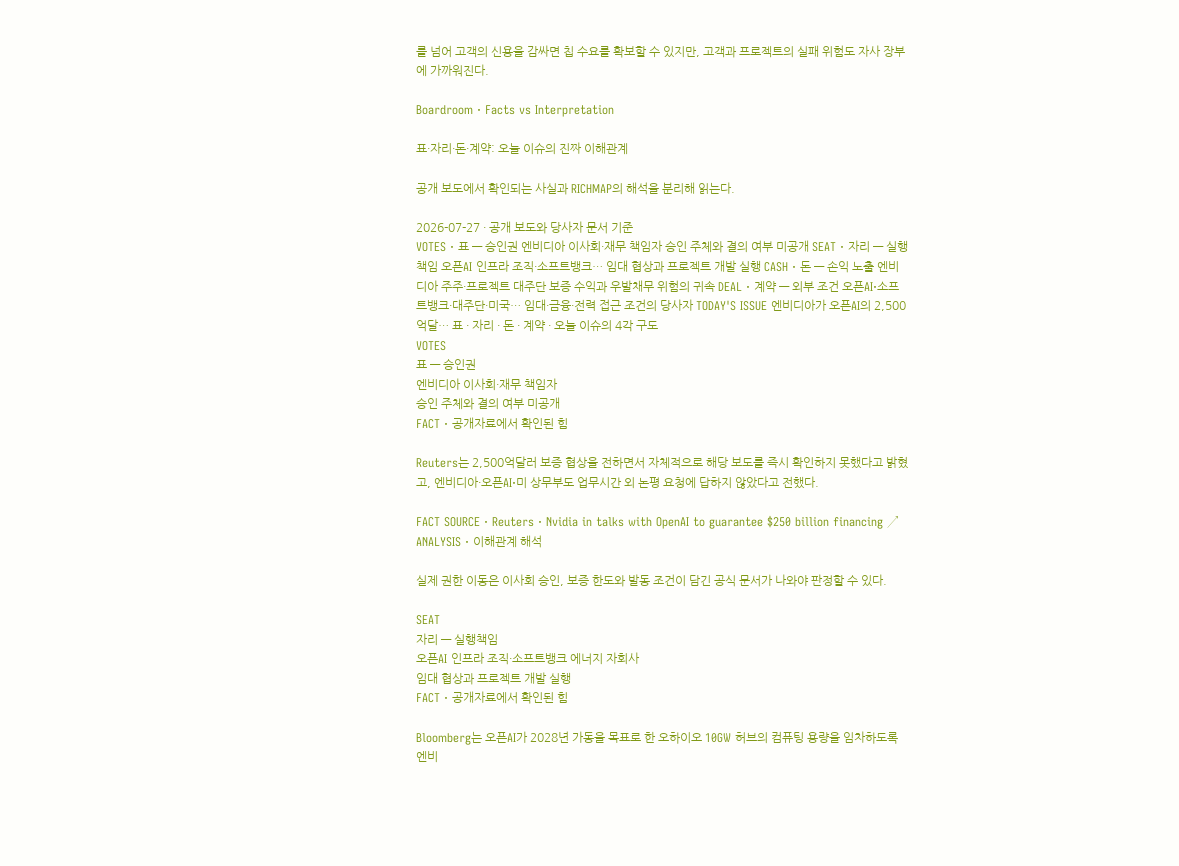를 넘어 고객의 신용을 감싸면 칩 수요를 확보할 수 있지만, 고객과 프로젝트의 실패 위험도 자사 장부에 가까워진다.

Boardroom · Facts vs Interpretation

표·자리·돈·계약: 오늘 이슈의 진짜 이해관계

공개 보도에서 확인되는 사실과 RICHMAP의 해석을 분리해 읽는다.

2026-07-27 · 공개 보도와 당사자 문서 기준
VOTES · 표 — 승인권 엔비디아 이사회·재무 책임자 승인 주체와 결의 여부 미공개 SEAT · 자리 — 실행책임 오픈AI 인프라 조직·소프트뱅크… 임대 협상과 프로젝트 개발 실행 CASH · 돈 — 손익 노출 엔비디아 주주·프로젝트 대주단 보증 수익과 우발채무 위험의 귀속 DEAL · 계약 — 외부 조건 오픈AI·소프트뱅크·대주단·미국… 임대·금융·전력 접근 조건의 당사자 TODAY'S ISSUE 엔비디아가 오픈AI의 2,500억달… 표 · 자리 · 돈 · 계약 · 오늘 이슈의 4각 구도
VOTES
표 — 승인권
엔비디아 이사회·재무 책임자
승인 주체와 결의 여부 미공개
FACT · 공개자료에서 확인된 힘

Reuters는 2,500억달러 보증 협상을 전하면서 자체적으로 해당 보도를 즉시 확인하지 못했다고 밝혔고, 엔비디아·오픈AI·미 상무부도 업무시간 외 논평 요청에 답하지 않았다고 전했다.

FACT SOURCE · Reuters · Nvidia in talks with OpenAI to guarantee $250 billion financing ↗
ANALYSIS · 이해관계 해석

실제 권한 이동은 이사회 승인, 보증 한도와 발동 조건이 담긴 공식 문서가 나와야 판정할 수 있다.

SEAT
자리 — 실행책임
오픈AI 인프라 조직·소프트뱅크 에너지 자회사
임대 협상과 프로젝트 개발 실행
FACT · 공개자료에서 확인된 힘

Bloomberg는 오픈AI가 2028년 가동을 목표로 한 오하이오 10GW 허브의 컴퓨팅 용량을 임차하도록 엔비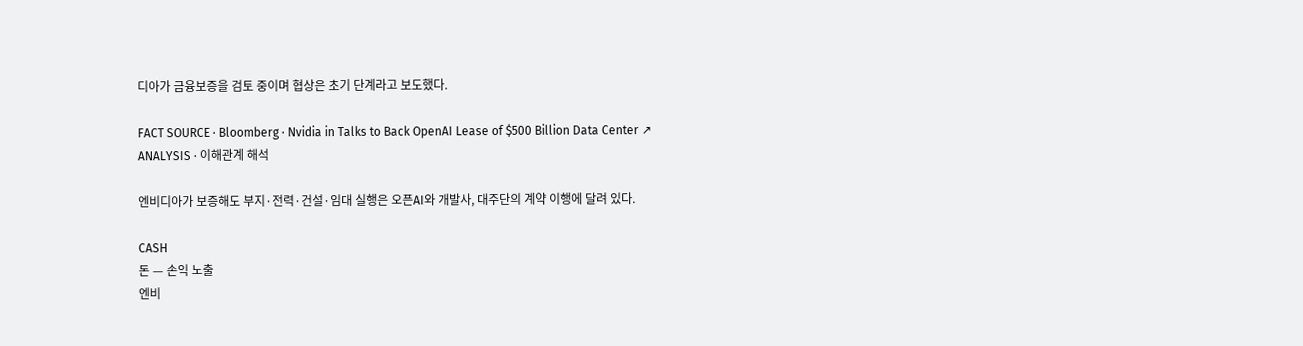디아가 금융보증을 검토 중이며 협상은 초기 단계라고 보도했다.

FACT SOURCE · Bloomberg · Nvidia in Talks to Back OpenAI Lease of $500 Billion Data Center ↗
ANALYSIS · 이해관계 해석

엔비디아가 보증해도 부지·전력·건설·임대 실행은 오픈AI와 개발사, 대주단의 계약 이행에 달려 있다.

CASH
돈 — 손익 노출
엔비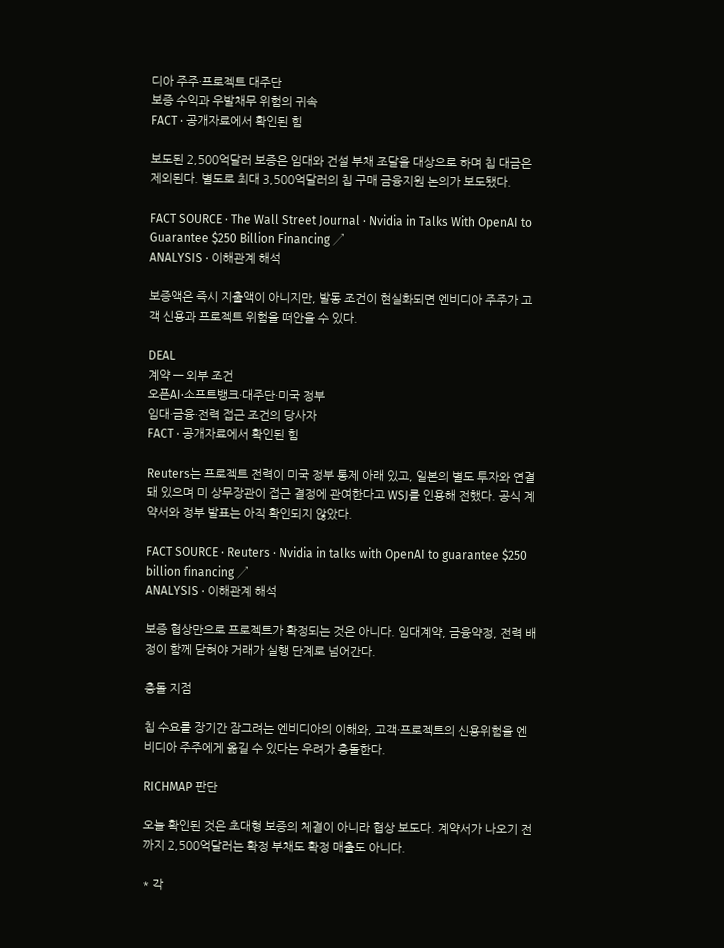디아 주주·프로젝트 대주단
보증 수익과 우발채무 위험의 귀속
FACT · 공개자료에서 확인된 힘

보도된 2,500억달러 보증은 임대와 건설 부채 조달을 대상으로 하며 칩 대금은 제외된다. 별도로 최대 3,500억달러의 칩 구매 금융지원 논의가 보도됐다.

FACT SOURCE · The Wall Street Journal · Nvidia in Talks With OpenAI to Guarantee $250 Billion Financing ↗
ANALYSIS · 이해관계 해석

보증액은 즉시 지출액이 아니지만, 발동 조건이 현실화되면 엔비디아 주주가 고객 신용과 프로젝트 위험을 떠안을 수 있다.

DEAL
계약 — 외부 조건
오픈AI·소프트뱅크·대주단·미국 정부
임대·금융·전력 접근 조건의 당사자
FACT · 공개자료에서 확인된 힘

Reuters는 프로젝트 전력이 미국 정부 통제 아래 있고, 일본의 별도 투자와 연결돼 있으며 미 상무장관이 접근 결정에 관여한다고 WSJ를 인용해 전했다. 공식 계약서와 정부 발표는 아직 확인되지 않았다.

FACT SOURCE · Reuters · Nvidia in talks with OpenAI to guarantee $250 billion financing ↗
ANALYSIS · 이해관계 해석

보증 협상만으로 프로젝트가 확정되는 것은 아니다. 임대계약, 금융약정, 전력 배정이 함께 닫혀야 거래가 실행 단계로 넘어간다.

충돌 지점

칩 수요를 장기간 잠그려는 엔비디아의 이해와, 고객·프로젝트의 신용위험을 엔비디아 주주에게 옮길 수 있다는 우려가 충돌한다.

RICHMAP 판단

오늘 확인된 것은 초대형 보증의 체결이 아니라 협상 보도다. 계약서가 나오기 전까지 2,500억달러는 확정 부채도 확정 매출도 아니다.

* 각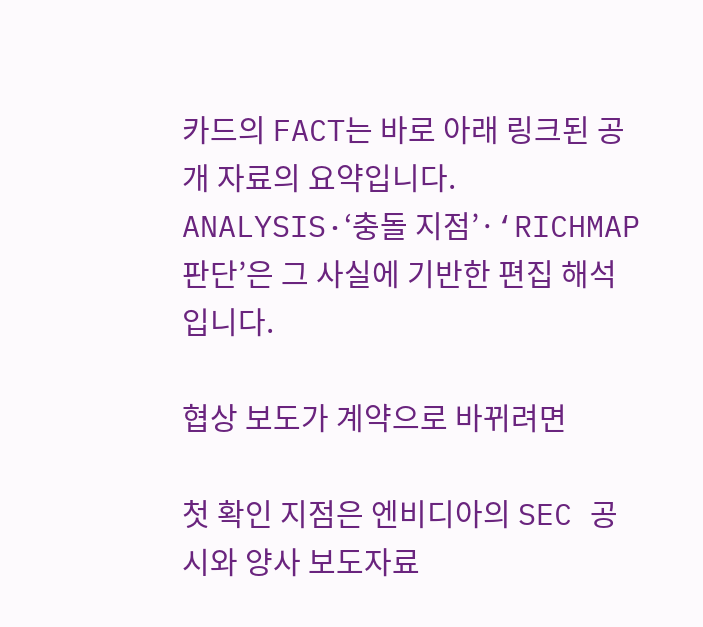카드의 FACT는 바로 아래 링크된 공개 자료의 요약입니다. ANALYSIS·‘충돌 지점’·‘RICHMAP 판단’은 그 사실에 기반한 편집 해석입니다.

협상 보도가 계약으로 바뀌려면

첫 확인 지점은 엔비디아의 SEC 공시와 양사 보도자료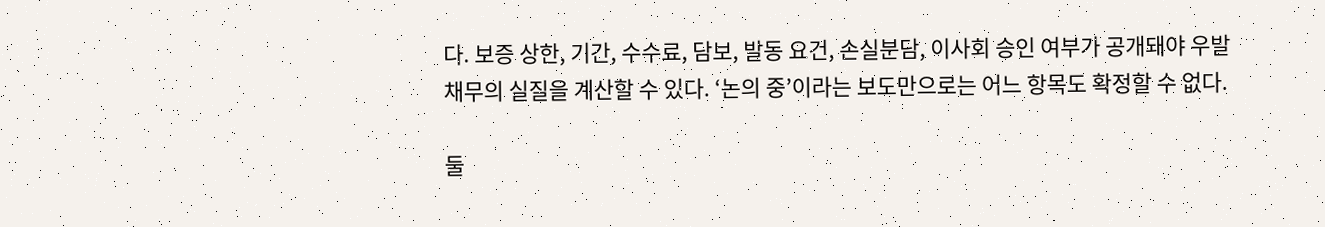다. 보증 상한, 기간, 수수료, 담보, 발동 요건, 손실분담, 이사회 승인 여부가 공개돼야 우발채무의 실질을 계산할 수 있다. ‘논의 중’이라는 보도만으로는 어느 항목도 확정할 수 없다.

둘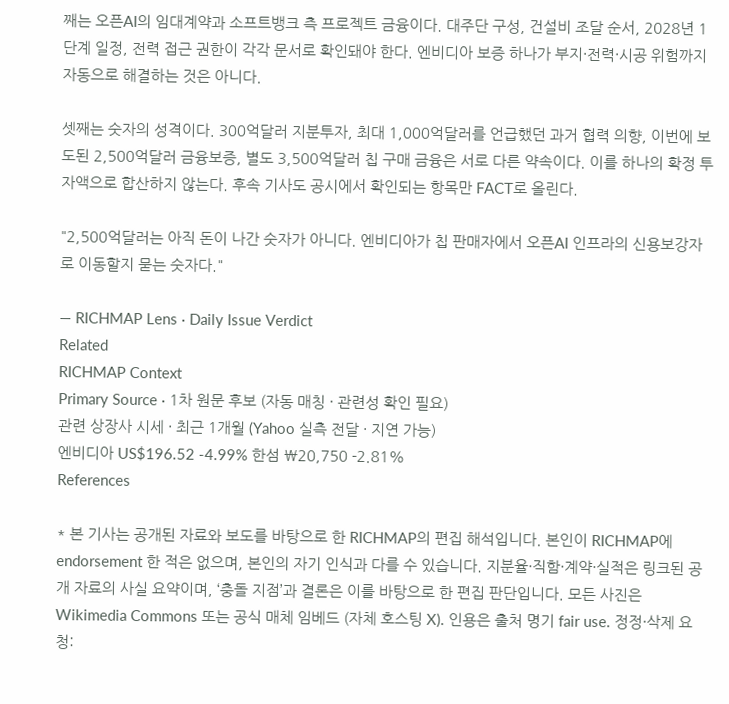째는 오픈AI의 임대계약과 소프트뱅크 측 프로젝트 금융이다. 대주단 구성, 건설비 조달 순서, 2028년 1단계 일정, 전력 접근 권한이 각각 문서로 확인돼야 한다. 엔비디아 보증 하나가 부지·전력·시공 위험까지 자동으로 해결하는 것은 아니다.

셋째는 숫자의 성격이다. 300억달러 지분투자, 최대 1,000억달러를 언급했던 과거 협력 의향, 이번에 보도된 2,500억달러 금융보증, 별도 3,500억달러 칩 구매 금융은 서로 다른 약속이다. 이를 하나의 확정 투자액으로 합산하지 않는다. 후속 기사도 공시에서 확인되는 항목만 FACT로 올린다.

"2,500억달러는 아직 돈이 나간 숫자가 아니다. 엔비디아가 칩 판매자에서 오픈AI 인프라의 신용보강자로 이동할지 묻는 숫자다."

— RICHMAP Lens · Daily Issue Verdict
Related
RICHMAP Context
Primary Source · 1차 원문 후보 (자동 매칭 · 관련성 확인 필요)
관련 상장사 시세 · 최근 1개월 (Yahoo 실측 전달 · 지연 가능)
엔비디아 US$196.52 -4.99% 한섬 ₩20,750 -2.81%
References

* 본 기사는 공개된 자료와 보도를 바탕으로 한 RICHMAP의 편집 해석입니다. 본인이 RICHMAP에 endorsement 한 적은 없으며, 본인의 자기 인식과 다를 수 있습니다. 지분율·직함·계약·실적은 링크된 공개 자료의 사실 요약이며, ‘충돌 지점’과 결론은 이를 바탕으로 한 편집 판단입니다. 모든 사진은 Wikimedia Commons 또는 공식 매체 임베드 (자체 호스팅 X). 인용은 출처 명기 fair use. 정정·삭제 요청: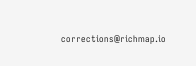corrections@richmap.io